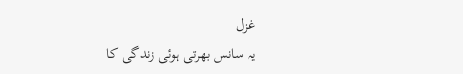غزل
یہ سانس بھرتی ہوئی زندگی کا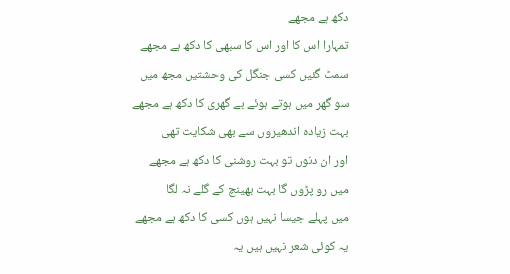دکھ ہے مجھے
تمہارا اس کا اور اس کا سبھی کا دکھ ہے مجھے
سمٹ گئیں کسی جنگل کی وحشتیں مجھ میں
سو گھر میں ہوتے ہوئے بے گھری کا دکھ ہے مجھے
بہت زیادہ اندھیروں سے بھی شکایت تھی
اور ان دنوں تو بہت روشنی کا دکھ ہے مجھے
میں رو پڑوں گا بہت بھینچ کے گلے نہ لگا
میں پہلے جیسا نہیں ہوں کسی کا دکھ ہے مجھے
یہ کوئی شعر نہیں ہیں یہ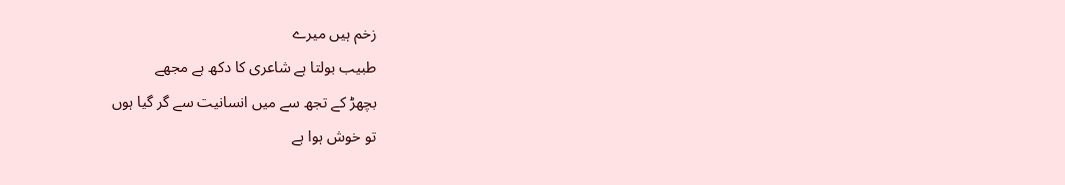زخم ہیں میرے
طبیب بولتا ہے شاعری کا دکھ ہے مجھے
بچھڑ کے تجھ سے میں انسانیت سے گر گیا ہوں
تو خوش ہوا ہے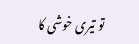تو تیری خوشی کا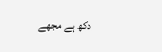دکھ ہے مجھے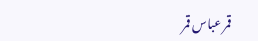قمر عباس قمر